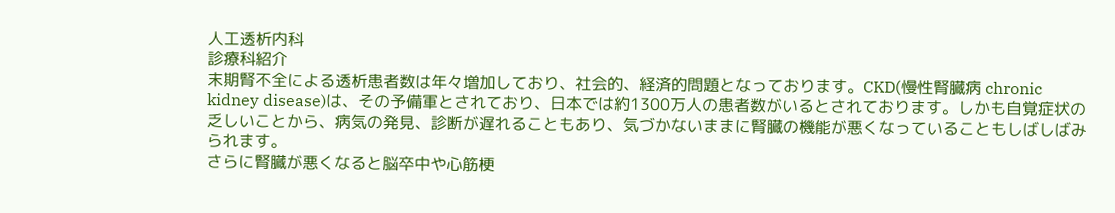人工透析内科
診療科紹介
末期腎不全による透析患者数は年々増加しており、社会的、経済的問題となっております。CKD(慢性腎臓病 chronic kidney disease)は、その予備軍とされており、日本では約1300万人の患者数がいるとされております。しかも自覚症状の乏しいことから、病気の発見、診断が遅れることもあり、気づかないままに腎臓の機能が悪くなっていることもしばしばみられます。
さらに腎臓が悪くなると脳卒中や心筋梗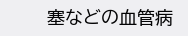塞などの血管病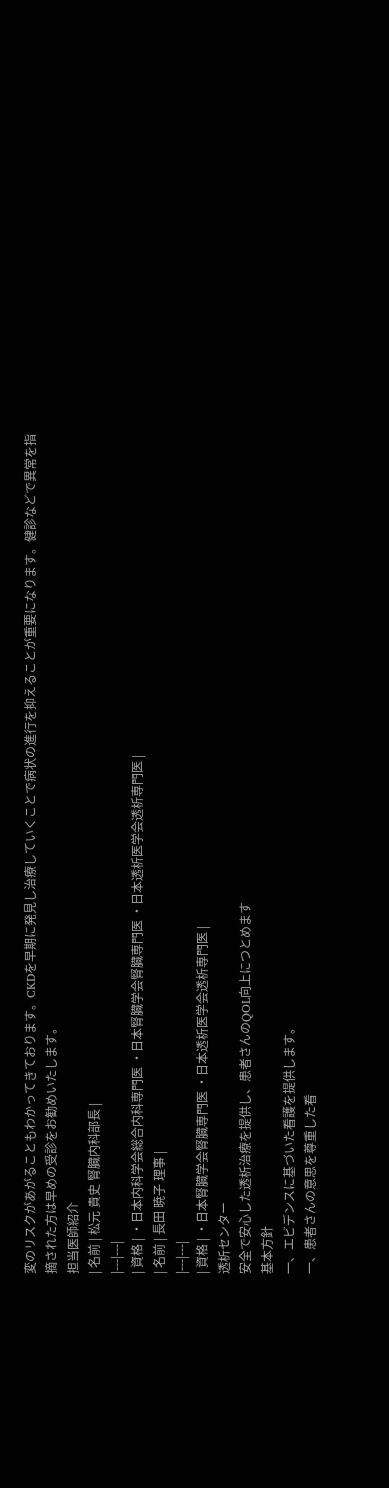変のリスクがあがることもわかってきております。CKDを早期に発見し治療していくことで病状の進行を抑えることが重要になります。健診などで異常を指摘された方は早めの受診をお勧めいたします。
担当医師紹介
| 名前 | 松元 貴史 腎臓内科部長 |
|---|---|
| 資格 | ・日本内科学会総合内科専門医 ・日本腎臓学会腎臓専門医 ・日本透析医学会透析専門医 |
| 名前 | 長田 暁子 理事 |
|---|---|
| 資格 | ・日本腎臓学会腎臓専門医 ・日本透析医学会透析専門医 |
透析センター
安全で安心した透析治療を提供し、患者さんのQOL向上につとめます
基本方針
一、エビデンスに基づいた看護を提供します。
一、患者さんの意思を尊重した看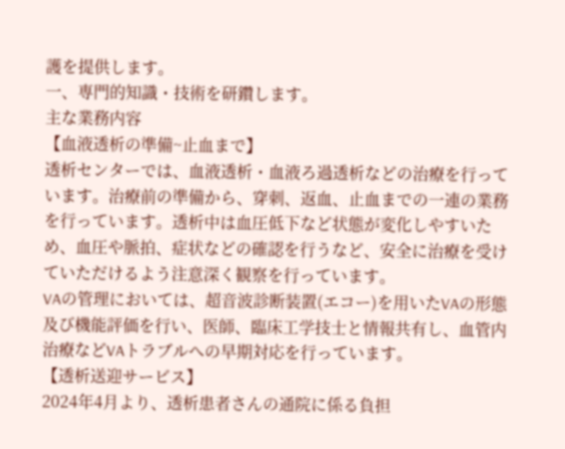護を提供します。
一、専門的知識・技術を研鑽します。
主な業務内容
【血液透析の準備~止血まで】
透析センターでは、血液透析・血液ろ過透析などの治療を行っています。治療前の準備から、穿刺、返血、止血までの一連の業務を行っています。透析中は血圧低下など状態が変化しやすいため、血圧や脈拍、症状などの確認を行うなど、安全に治療を受けていただけるよう注意深く観察を行っています。
VAの管理においては、超音波診断装置(エコー)を用いたVAの形態及び機能評価を行い、医師、臨床工学技士と情報共有し、血管内治療などVAトラブルへの早期対応を行っています。
【透析送迎サービス】
2024年4月より、透析患者さんの通院に係る負担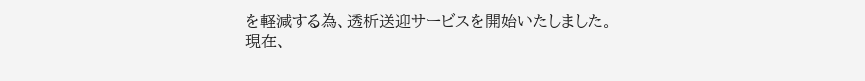を軽減する為、透析送迎サービスを開始いたしました。
現在、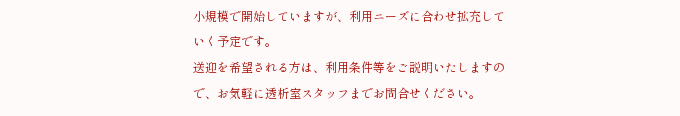小規模で開始していますが、利用ニーズに合わせ拡充していく予定です。
送迎を希望される方は、利用条件等をご説明いたしますので、お気軽に透析室スタッフまでお問合せください。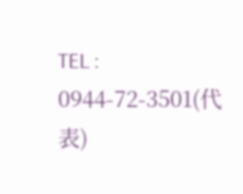TEL : 0944-72-3501(代表)